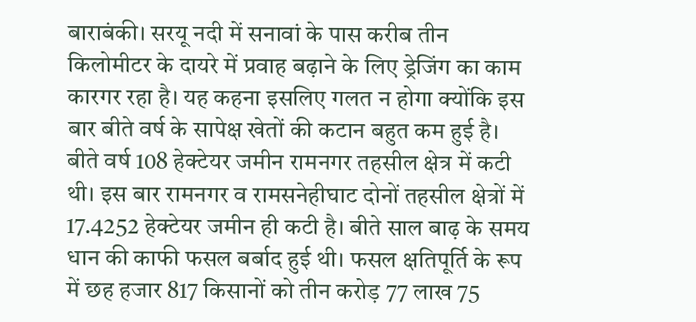बाराबंकी। सरयू नदी में सनावां के पास करीब तीन किलोमीटर के दायरे में प्रवाह बढ़ाने के लिए ड्रेजिंग का काम कारगर रहा है। यह कहना इसलिए गलत न होगा क्योंकि इस बार बीते वर्ष के सापेक्ष खेतों की कटान बहुत कम हुई है।
बीते वर्ष 108 हेक्टेयर जमीन रामनगर तहसील क्षेत्र में कटी थी। इस बार रामनगर व रामसनेहीघाट दोनों तहसील क्षेत्रों में 17.4252 हेक्टेयर जमीन ही कटी है। बीते साल बाढ़ के समय धान की काफी फसल बर्बाद हुई थी। फसल क्षतिपूर्ति के रूप में छह हजार 817 किसानों को तीन करोड़ 77 लाख 75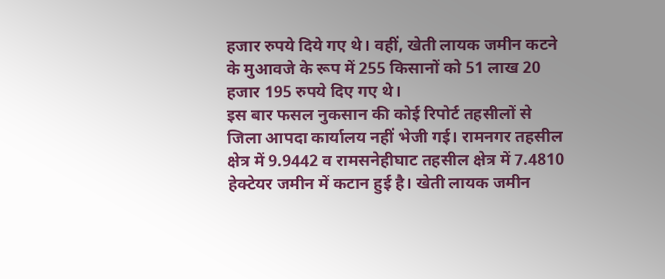हजार रुपये दिये गए थे। वहीं, खेती लायक जमीन कटने के मुआवजे के रूप में 255 किसानों को 51 लाख 20 हजार 195 रुपये दिए गए थे।
इस बार फसल नुकसान की कोई रिपोर्ट तहसीलों से जिला आपदा कार्यालय नहीं भेजी गई। रामनगर तहसील क्षेत्र में 9.9442 व रामसनेहीघाट तहसील क्षेत्र में 7.4810 हेक्टेयर जमीन में कटान हुई है। खेती लायक जमीन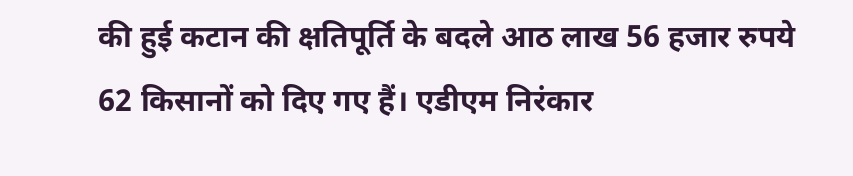की हुई कटान की क्षतिपूर्ति के बदले आठ लाख 56 हजार रुपये 62 किसानों को दिए गए हैं। एडीएम निरंकार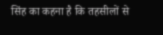सिंह का कहना है कि तहसीलों से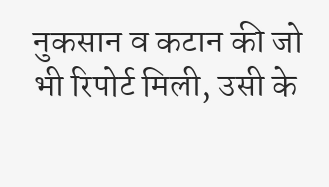नुकसान व कटान की जो भी रिपोर्ट मिली, उसी के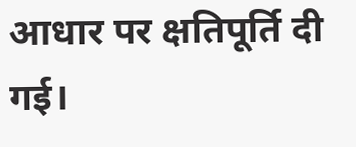आधार पर क्षतिपूर्ति दी गई।